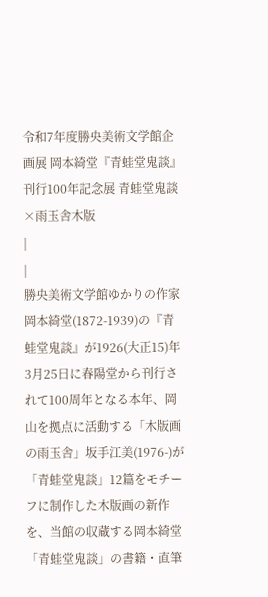令和7年度勝央美術文学館企画展 岡本綺堂『青蛙堂鬼談』刊行100年記念展 青蛙堂鬼談×雨玉舎木版
|
|
勝央美術文学館ゆかりの作家 岡本綺堂(1872-1939)の『青蛙堂鬼談』が1926(大正15)年3月25日に春陽堂から刊行されて100周年となる本年、岡山を拠点に活動する「木版画の雨玉舎」坂手江美(1976-)が「青蛙堂鬼談」12篇をモチーフに制作した木版画の新作を、当館の収蔵する岡本綺堂「青蛙堂鬼談」の書籍・直筆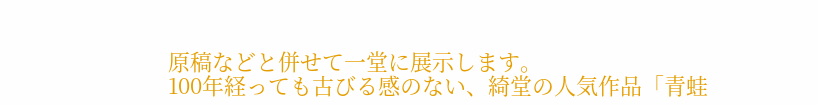原稿などと併せて一堂に展示します。
100年経っても古びる感のない、綺堂の人気作品「青蛙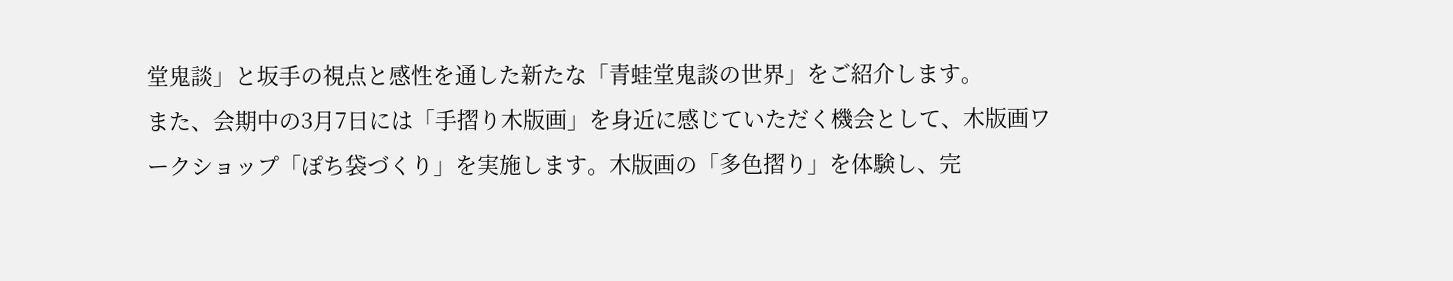堂鬼談」と坂手の視点と感性を通した新たな「青蛙堂鬼談の世界」をご紹介します。
また、会期中の3月7日には「手摺り木版画」を身近に感じていただく機会として、木版画ワークショップ「ぽち袋づくり」を実施します。木版画の「多色摺り」を体験し、完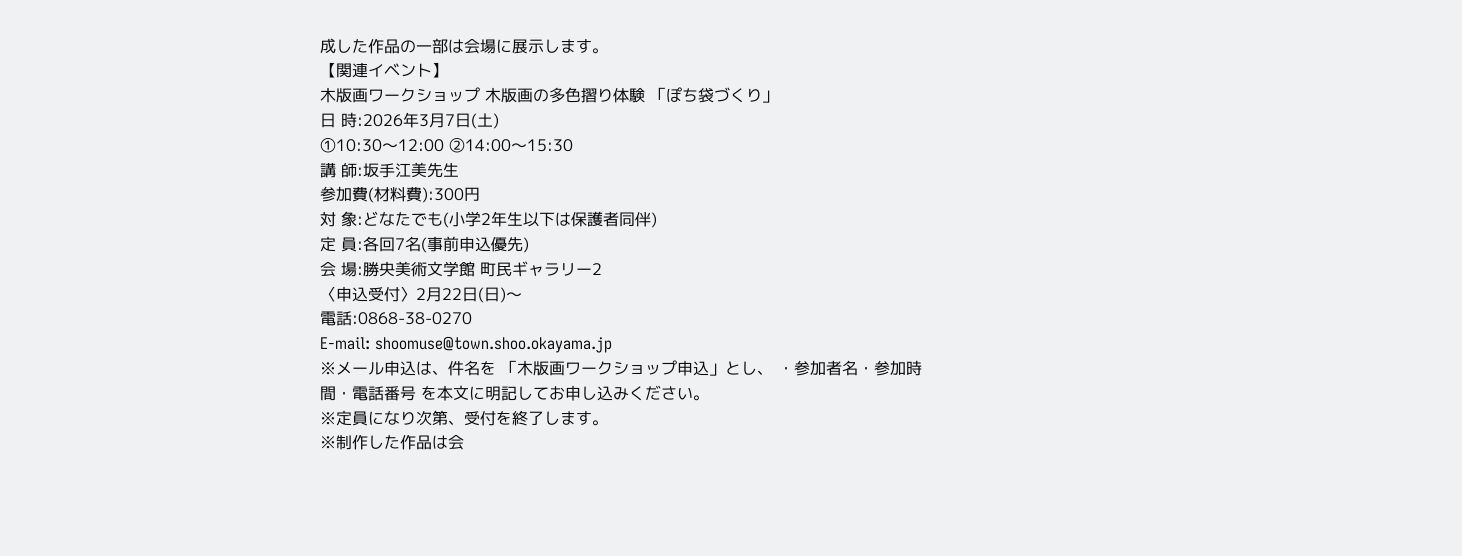成した作品の一部は会場に展示します。
【関連イベント】
木版画ワークショップ 木版画の多色摺り体験 「ぽち袋づくり」
日 時:2026年3月7日(土)
①10:30〜12:00 ②14:00〜15:30
講 師:坂手江美先生
参加費(材料費):300円
対 象:どなたでも(小学2年生以下は保護者同伴)
定 員:各回7名(事前申込優先)
会 場:勝央美術文学館 町民ギャラリー2
〈申込受付〉2月22日(日)〜
電話:0868-38-0270
E-mail: shoomuse@town.shoo.okayama.jp
※メール申込は、件名を 「木版画ワークショップ申込」とし、 ・参加者名・参加時間・電話番号 を本文に明記してお申し込みください。
※定員になり次第、受付を終了します。
※制作した作品は会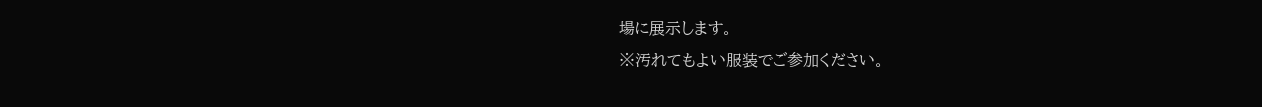場に展示します。
※汚れてもよい服装でご参加ください。